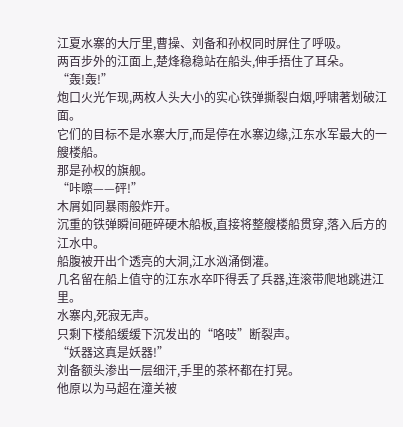江夏水寨的大厅里,曹操、刘备和孙权同时屏住了呼吸。
两百步外的江面上,楚烽稳稳站在船头,伸手捂住了耳朵。
“轰!轰!”
炮口火光乍现,两枚人头大小的实心铁弹撕裂白烟,呼啸著划破江面。
它们的目标不是水寨大厅,而是停在水寨边缘,江东水军最大的一艘楼船。
那是孙权的旗舰。
“咔嚓——砰!”
木屑如同暴雨般炸开。
沉重的铁弹瞬间砸碎硬木船板,直接将整艘楼船贯穿,落入后方的江水中。
船腹被开出个透亮的大洞,江水汹涌倒灌。
几名留在船上值守的江东水卒吓得丢了兵器,连滚带爬地跳进江里。
水寨内,死寂无声。
只剩下楼船缓缓下沉发出的“咯吱”断裂声。
“妖器这真是妖器!”
刘备额头渗出一层细汗,手里的茶杯都在打晃。
他原以为马超在潼关被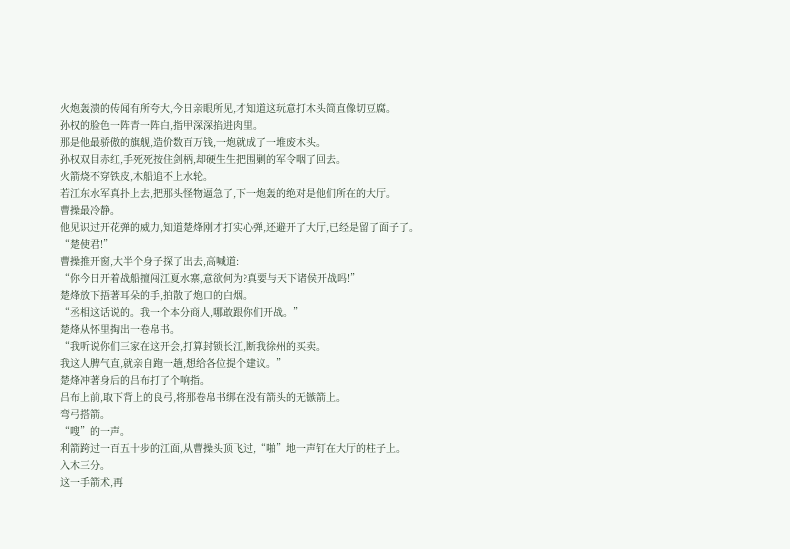火炮轰溃的传闻有所夸大,今日亲眼所见,才知道这玩意打木头简直像切豆腐。
孙权的脸色一阵青一阵白,指甲深深掐进肉里。
那是他最骄傲的旗舰,造价数百万钱,一炮就成了一堆废木头。
孙权双目赤红,手死死按住剑柄,却硬生生把围剿的军令咽了回去。
火箭烧不穿铁皮,木船追不上水轮。
若江东水军真扑上去,把那头怪物逼急了,下一炮轰的绝对是他们所在的大厅。
曹操最冷静。
他见识过开花弹的威力,知道楚烽刚才打实心弹,还避开了大厅,已经是留了面子了。
“楚使君!”
曹操推开窗,大半个身子探了出去,高喊道:
“你今日开着战船擅闯江夏水寨,意欲何为?真要与天下诸侯开战吗!”
楚烽放下捂著耳朵的手,拍散了炮口的白烟。
“丞相这话说的。我一个本分商人,哪敢跟你们开战。”
楚烽从怀里掏出一卷帛书。
“我听说你们三家在这开会,打算封锁长江,断我徐州的买卖。
我这人脾气直,就亲自跑一趟,想给各位提个建议。”
楚烽冲著身后的吕布打了个响指。
吕布上前,取下背上的良弓,将那卷帛书绑在没有箭头的无镞箭上。
弯弓搭箭。
“嗖”的一声。
利箭跨过一百五十步的江面,从曹操头顶飞过,“啪”地一声钉在大厅的柱子上。
入木三分。
这一手箭术,再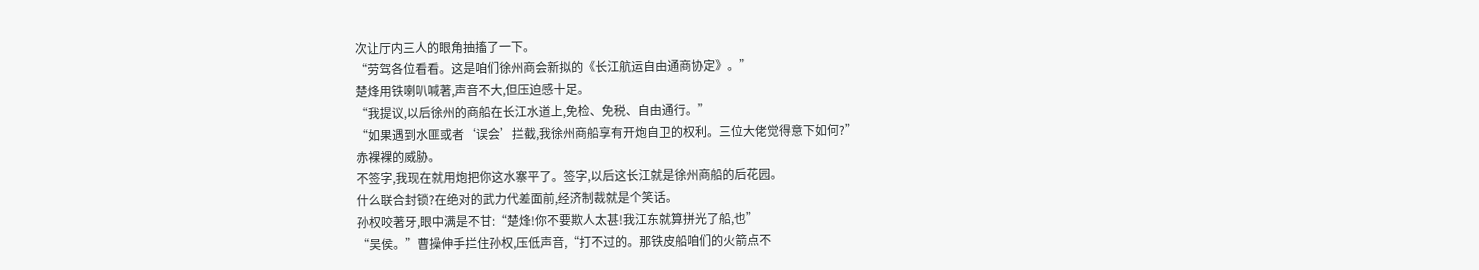次让厅内三人的眼角抽搐了一下。
“劳驾各位看看。这是咱们徐州商会新拟的《长江航运自由通商协定》。”
楚烽用铁喇叭喊著,声音不大,但压迫感十足。
“我提议,以后徐州的商船在长江水道上,免检、免税、自由通行。”
“如果遇到水匪或者‘误会’拦截,我徐州商船享有开炮自卫的权利。三位大佬觉得意下如何?”
赤裸裸的威胁。
不签字,我现在就用炮把你这水寨平了。签字,以后这长江就是徐州商船的后花园。
什么联合封锁?在绝对的武力代差面前,经济制裁就是个笑话。
孙权咬著牙,眼中满是不甘:“楚烽!你不要欺人太甚!我江东就算拼光了船,也”
“吴侯。”曹操伸手拦住孙权,压低声音,“打不过的。那铁皮船咱们的火箭点不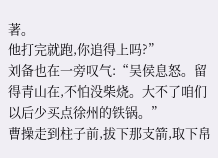著。
他打完就跑,你追得上吗?”
刘备也在一旁叹气:“吴侯息怒。留得青山在,不怕没柴烧。大不了咱们以后少买点徐州的铁锅。”
曹操走到柱子前,拔下那支箭,取下帛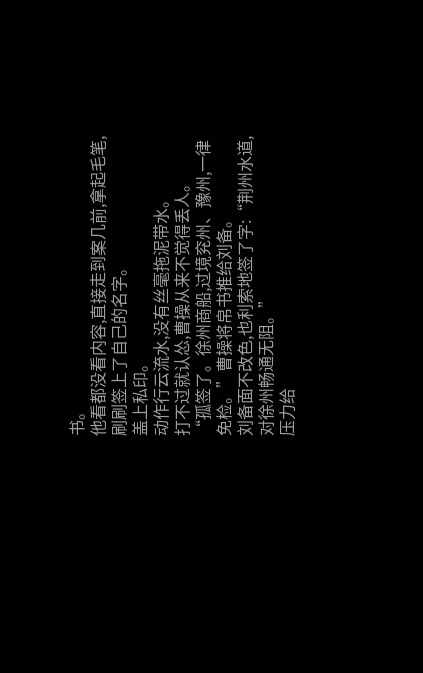书。
他看都没看内容,直接走到案几前,拿起毛笔,刷刷签上了自己的名字。
盖上私印。
动作行云流水,没有丝毫拖泥带水。
打不过就认怂,曹操从来不觉得丢人。
“孤签了。徐州商船,过境兖州、豫州,一律免检。”曹操将帛书推给刘备。
刘备面不改色,也利索地签了字:“荆州水道,对徐州畅通无阻。”
压力给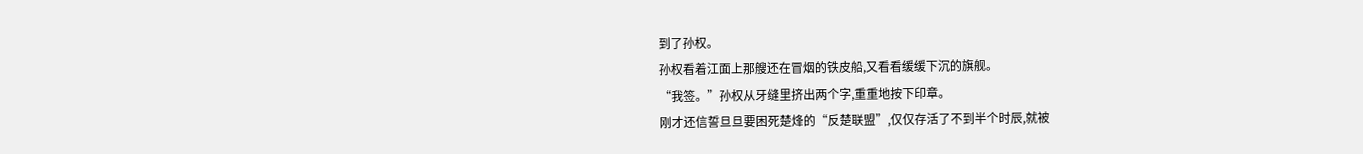到了孙权。
孙权看着江面上那艘还在冒烟的铁皮船,又看看缓缓下沉的旗舰。
“我签。”孙权从牙缝里挤出两个字,重重地按下印章。
刚才还信誓旦旦要困死楚烽的“反楚联盟”,仅仅存活了不到半个时辰,就被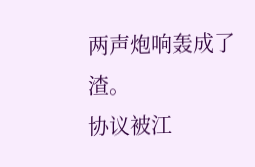两声炮响轰成了渣。
协议被江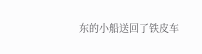东的小船送回了铁皮车